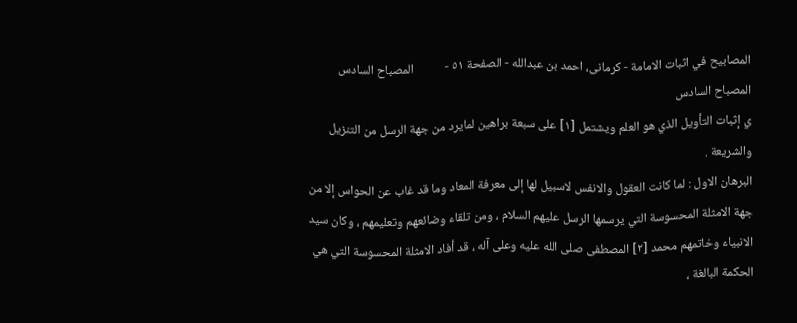المصابيح في اثبات الامامة - کرمانی، احمد بن عبدالله - الصفحة ٥١ -           المصباح السادس
المصباح السادس
ي إثبات التأويل الذي هو العلم ويشتمل [١] على سبعة براهين لمايرد من جهة الرسل من التنزيل والشريعة .
البرهان الاول : لما كانت العقول والانفس لاسبيل لها إلى معرفة المعاد وما قد غاب عن الحواس إلا من جهة الامثلة المحسوسة التي يرسمها الرسل عليهم السلام ، ومن تلقاء وضائعهم وتعليمهم ، وكان سيد الانبياء وخاتمهم محمد [٢] المصطفى صلى الله عليه وعلى آله ، قد أفاد الامثلة المحسوسة التي هي الحكمة البالغة ،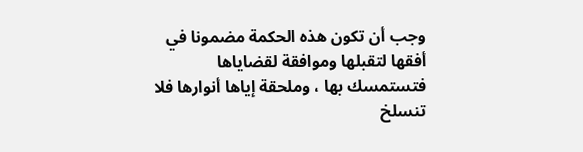وجب أن تكون هذه الحكمة مضمونا في أفقها لتقبلها وموافقة لقضاياها فتستمسك بها ، وملحقة إياها أنوارها فلا تنسلخ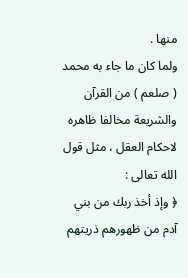منها .
ولما كان ما جاء به محمد ( صلعم ) من القرآن والشريعة مخالفا ظاهره لاحكام العقل ، مثل قول الله تعالى :
﴿ وإذ أخذ ربك من بني آدم من ظهورهم ذريتهم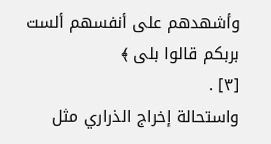وأشهدهم على أنفسهم ألست بربكم قالوا بلى ﴾
[٣] .
واستحالة إخراج الذراري مثل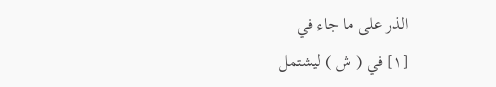الذر على ما جاء في
[١] في ( ش ) ليشتمل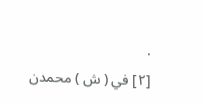.
[٢] في ( ش ) محمدن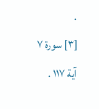.
[٣] سورة ٧ آية ١١٧ .